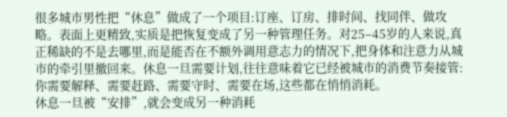很多城市男性把“休息”做成了一个项目:订座、订房、排时间、找同伴、做攻略。表面上更精致,实质是把恢复变成了另一种管理任务。对25–45岁的人来说,真正稀缺的不是去哪里,而是能否在不额外调用意志力的情况下,把身体和注意力从城市的牵引里撤回来。休息一旦需要计划,往往意味着它已经被城市的消费节奏接管:你需要解释、需要赶路、需要守时、需要在场,这些都在悄悄消耗。
休息一旦被“安排”,就会变成另一种消耗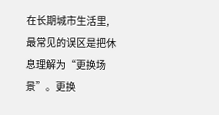在长期城市生活里,最常见的误区是把休息理解为“更换场景”。更换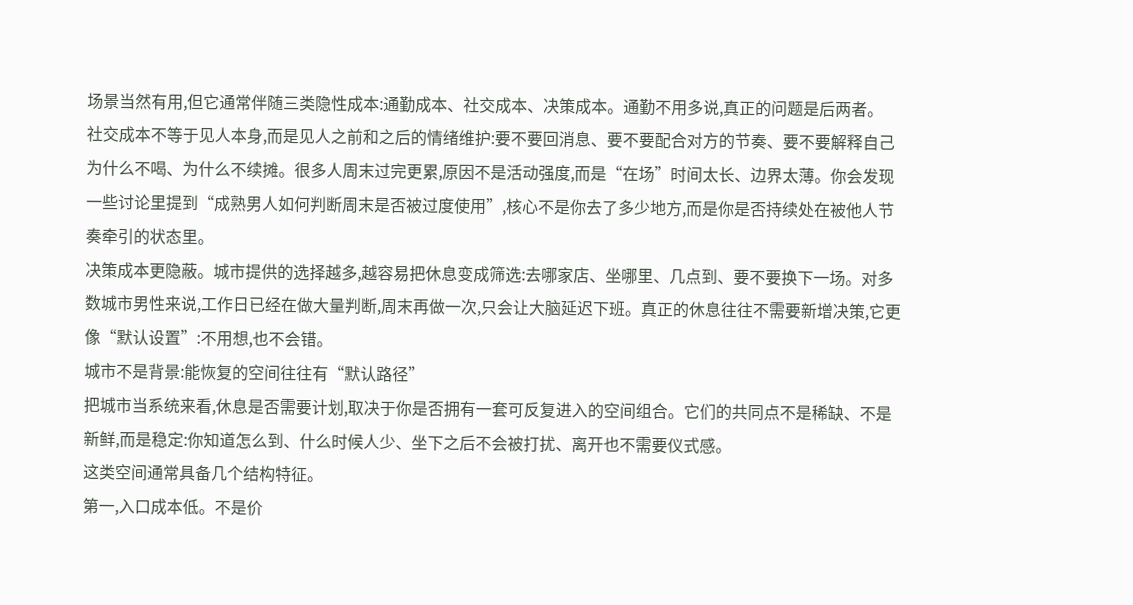场景当然有用,但它通常伴随三类隐性成本:通勤成本、社交成本、决策成本。通勤不用多说,真正的问题是后两者。
社交成本不等于见人本身,而是见人之前和之后的情绪维护:要不要回消息、要不要配合对方的节奏、要不要解释自己为什么不喝、为什么不续摊。很多人周末过完更累,原因不是活动强度,而是“在场”时间太长、边界太薄。你会发现一些讨论里提到“成熟男人如何判断周末是否被过度使用”,核心不是你去了多少地方,而是你是否持续处在被他人节奏牵引的状态里。
决策成本更隐蔽。城市提供的选择越多,越容易把休息变成筛选:去哪家店、坐哪里、几点到、要不要换下一场。对多数城市男性来说,工作日已经在做大量判断,周末再做一次,只会让大脑延迟下班。真正的休息往往不需要新增决策,它更像“默认设置”:不用想,也不会错。
城市不是背景:能恢复的空间往往有“默认路径”
把城市当系统来看,休息是否需要计划,取决于你是否拥有一套可反复进入的空间组合。它们的共同点不是稀缺、不是新鲜,而是稳定:你知道怎么到、什么时候人少、坐下之后不会被打扰、离开也不需要仪式感。
这类空间通常具备几个结构特征。
第一,入口成本低。不是价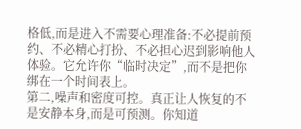格低,而是进入不需要心理准备:不必提前预约、不必精心打扮、不必担心迟到影响他人体验。它允许你“临时决定”,而不是把你绑在一个时间表上。
第二,噪声和密度可控。真正让人恢复的不是安静本身,而是可预测。你知道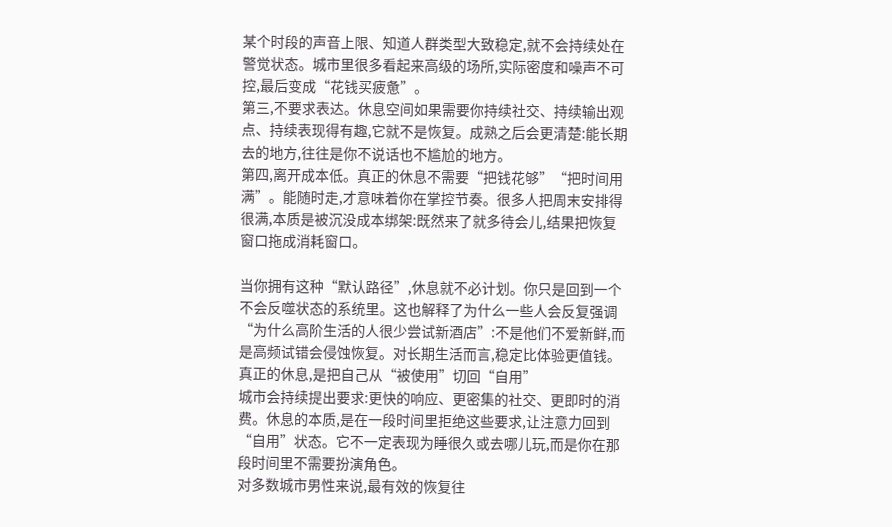某个时段的声音上限、知道人群类型大致稳定,就不会持续处在警觉状态。城市里很多看起来高级的场所,实际密度和噪声不可控,最后变成“花钱买疲惫”。
第三,不要求表达。休息空间如果需要你持续社交、持续输出观点、持续表现得有趣,它就不是恢复。成熟之后会更清楚:能长期去的地方,往往是你不说话也不尴尬的地方。
第四,离开成本低。真正的休息不需要“把钱花够”“把时间用满”。能随时走,才意味着你在掌控节奏。很多人把周末安排得很满,本质是被沉没成本绑架:既然来了就多待会儿,结果把恢复窗口拖成消耗窗口。

当你拥有这种“默认路径”,休息就不必计划。你只是回到一个不会反噬状态的系统里。这也解释了为什么一些人会反复强调“为什么高阶生活的人很少尝试新酒店”:不是他们不爱新鲜,而是高频试错会侵蚀恢复。对长期生活而言,稳定比体验更值钱。
真正的休息,是把自己从“被使用”切回“自用”
城市会持续提出要求:更快的响应、更密集的社交、更即时的消费。休息的本质,是在一段时间里拒绝这些要求,让注意力回到“自用”状态。它不一定表现为睡很久或去哪儿玩,而是你在那段时间里不需要扮演角色。
对多数城市男性来说,最有效的恢复往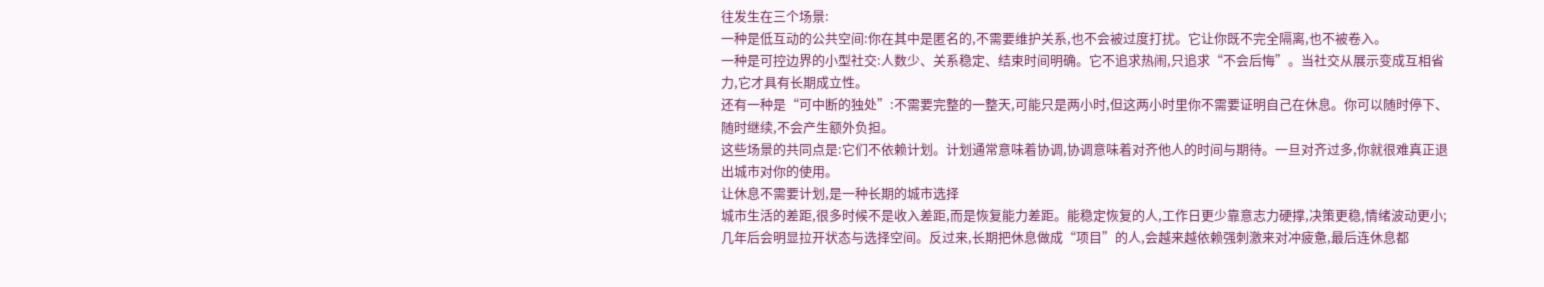往发生在三个场景:
一种是低互动的公共空间:你在其中是匿名的,不需要维护关系,也不会被过度打扰。它让你既不完全隔离,也不被卷入。
一种是可控边界的小型社交:人数少、关系稳定、结束时间明确。它不追求热闹,只追求“不会后悔”。当社交从展示变成互相省力,它才具有长期成立性。
还有一种是“可中断的独处”:不需要完整的一整天,可能只是两小时,但这两小时里你不需要证明自己在休息。你可以随时停下、随时继续,不会产生额外负担。
这些场景的共同点是:它们不依赖计划。计划通常意味着协调,协调意味着对齐他人的时间与期待。一旦对齐过多,你就很难真正退出城市对你的使用。
让休息不需要计划,是一种长期的城市选择
城市生活的差距,很多时候不是收入差距,而是恢复能力差距。能稳定恢复的人,工作日更少靠意志力硬撑,决策更稳,情绪波动更小;几年后会明显拉开状态与选择空间。反过来,长期把休息做成“项目”的人,会越来越依赖强刺激来对冲疲惫,最后连休息都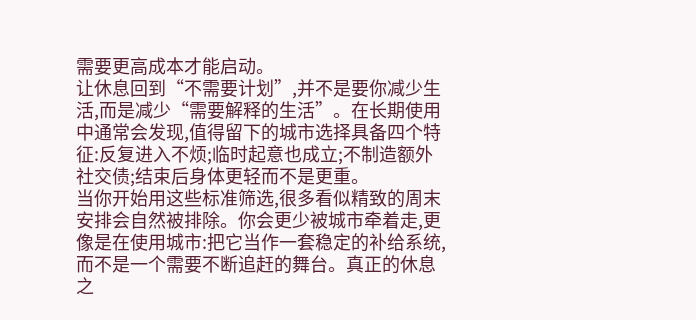需要更高成本才能启动。
让休息回到“不需要计划”,并不是要你减少生活,而是减少“需要解释的生活”。在长期使用中通常会发现,值得留下的城市选择具备四个特征:反复进入不烦;临时起意也成立;不制造额外社交债;结束后身体更轻而不是更重。
当你开始用这些标准筛选,很多看似精致的周末安排会自然被排除。你会更少被城市牵着走,更像是在使用城市:把它当作一套稳定的补给系统,而不是一个需要不断追赶的舞台。真正的休息之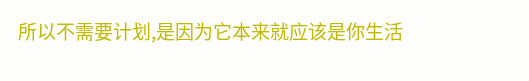所以不需要计划,是因为它本来就应该是你生活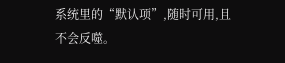系统里的“默认项”,随时可用,且不会反噬。